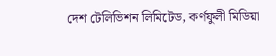দেশ টেলিভিশন লিমিটেড, কর্ণফুলী মিডিয়া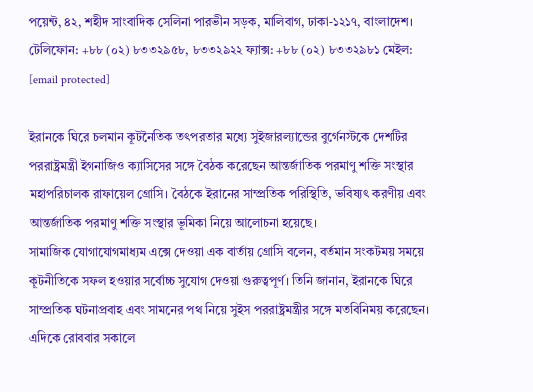পয়েন্ট, ৪২, শহীদ সাংবাদিক সেলিনা পারভীন সড়ক, মালিবাগ, ঢাকা-১২১৭, বাংলাদেশ।
টেলিফোন: +৮৮ (০২) ৮৩৩২৯৫৮, ৮৩৩২৯২২ ফ্যাক্স: +৮৮ (০২) ৮৩৩২৯৮১ মেইল: [email protected]

ইরানকে ঘিরে চলমান কূটনৈতিক তৎপরতার মধ্যে সুইজারল্যান্ডের বুর্গেনস্টকে দেশটির পররাষ্ট্রমন্ত্রী ইগনাজিও ক্যাসিসের সঙ্গে বৈঠক করেছেন আন্তর্জাতিক পরমাণু শক্তি সংস্থার মহাপরিচালক রাফায়েল গ্রোসি। বৈঠকে ইরানের সাম্প্রতিক পরিস্থিতি, ভবিষ্যৎ করণীয় এবং আন্তর্জাতিক পরমাণু শক্তি সংস্থার ভূমিকা নিয়ে আলোচনা হয়েছে।
সামাজিক যোগাযোগমাধ্যম এক্সে দেওয়া এক বার্তায় গ্রোসি বলেন, বর্তমান সংকটময় সময়ে কূটনীতিকে সফল হওয়ার সর্বোচ্চ সুযোগ দেওয়া গুরুত্বপূর্ণ। তিনি জানান, ইরানকে ঘিরে সাম্প্রতিক ঘটনাপ্রবাহ এবং সামনের পথ নিয়ে সুইস পররাষ্ট্রমন্ত্রীর সঙ্গে মতবিনিময় করেছেন।
এদিকে রোববার সকালে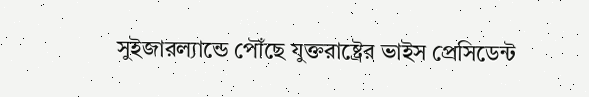সুইজারল্যান্ডে পৌঁছে যুক্তরাষ্ট্রের ভাইস প্রেসিডেন্ট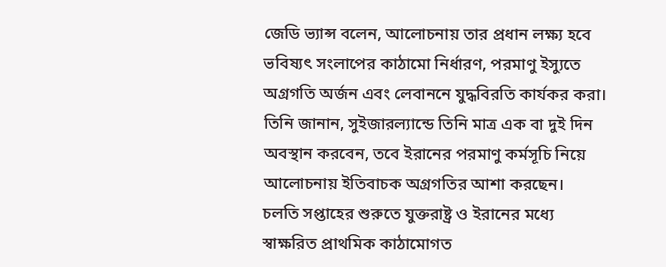জেডি ভ্যান্স বলেন, আলোচনায় তার প্রধান লক্ষ্য হবে ভবিষ্যৎ সংলাপের কাঠামো নির্ধারণ, পরমাণু ইস্যুতে অগ্রগতি অর্জন এবং লেবাননে যুদ্ধবিরতি কার্যকর করা। তিনি জানান, সুইজারল্যান্ডে তিনি মাত্র এক বা দুই দিন অবস্থান করবেন, তবে ইরানের পরমাণু কর্মসূচি নিয়ে আলোচনায় ইতিবাচক অগ্রগতির আশা করছেন।
চলতি সপ্তাহের শুরুতে যুক্তরাষ্ট্র ও ইরানের মধ্যে স্বাক্ষরিত প্রাথমিক কাঠামোগত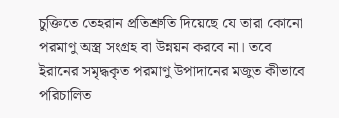চুক্তিতে তেহরান প্রতিশ্রুতি দিয়েছে যে তারা কোনো পরমাণু অস্ত্র সংগ্রহ বা উন্নয়ন করবে না। তবে ইরানের সমৃদ্ধকৃত পরমাণু উপাদানের মজুত কীভাবে পরিচালিত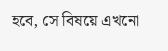হবে, সে বিষয়ে এখনো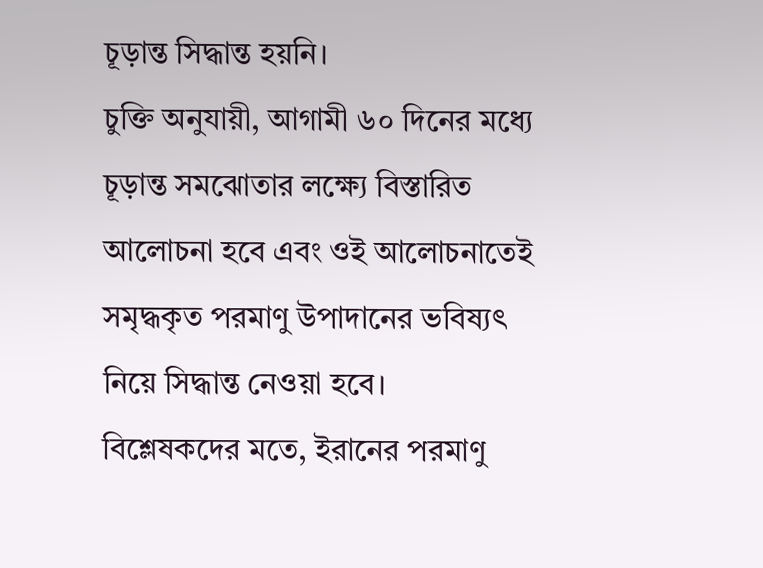চূড়ান্ত সিদ্ধান্ত হয়নি।
চুক্তি অনুযায়ী, আগামী ৬০ দিনের মধ্যে চূড়ান্ত সমঝোতার লক্ষ্যে বিস্তারিত আলোচনা হবে এবং ওই আলোচনাতেই সমৃদ্ধকৃত পরমাণু উপাদানের ভবিষ্যৎ নিয়ে সিদ্ধান্ত নেওয়া হবে।
বিশ্লেষকদের মতে, ইরানের পরমাণু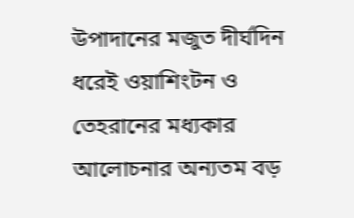উপাদানের মজুত দীর্ঘদিন ধরেই ওয়াশিংটন ও তেহরানের মধ্যকার আলোচনার অন্যতম বড়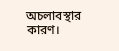অচলাবস্থার কারণ।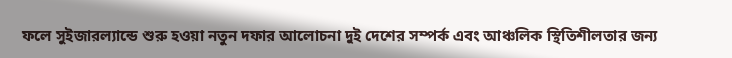ফলে সুইজারল্যান্ডে শুরু হওয়া নতুন দফার আলোচনা দুই দেশের সম্পর্ক এবং আঞ্চলিক স্থিতিশীলতার জন্য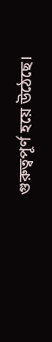গুরুত্বপূর্ণ হয়ে উঠেছে।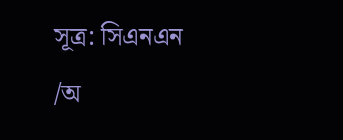সূত্র: সিএনএন
/অ